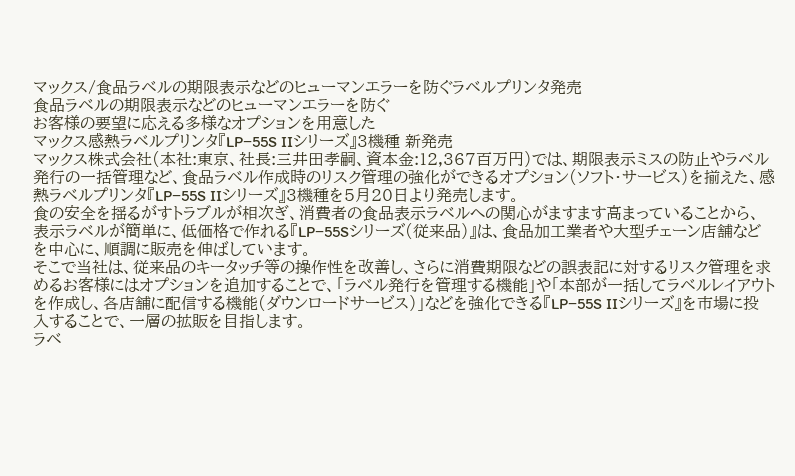マックス/食品ラベルの期限表示などのヒューマンエラーを防ぐラベルプリンタ発売
食品ラベルの期限表示などのヒューマンエラーを防ぐ
お客様の要望に応える多様なオプションを用意した
マックス感熱ラベルプリンタ『LP−55S IIシリーズ』3機種 新発売
マックス株式会社(本社:東京、社長:三井田孝嗣、資本金:12,367百万円)では、期限表示ミスの防止やラベル発行の一括管理など、食品ラベル作成時のリスク管理の強化ができるオプション(ソフト・サービス)を揃えた、感熱ラベルプリンタ『LP−55S IIシリーズ』3機種を5月20日より発売します。
食の安全を揺るがすトラブルが相次ぎ、消費者の食品表示ラベルへの関心がますます高まっていることから、表示ラベルが簡単に、低価格で作れる『LP−55Sシリーズ(従来品)』は、食品加工業者や大型チェーン店舗などを中心に、順調に販売を伸ばしています。
そこで当社は、従来品のキータッチ等の操作性を改善し、さらに消費期限などの誤表記に対するリスク管理を求めるお客様にはオプションを追加することで、「ラベル発行を管理する機能」や「本部が一括してラベルレイアウトを作成し、各店舗に配信する機能(ダウンロードサービス)」などを強化できる『LP−55S IIシリーズ』を市場に投入することで、一層の拡販を目指します。
ラベ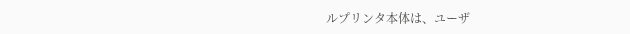ルプリンタ本体は、ユーザ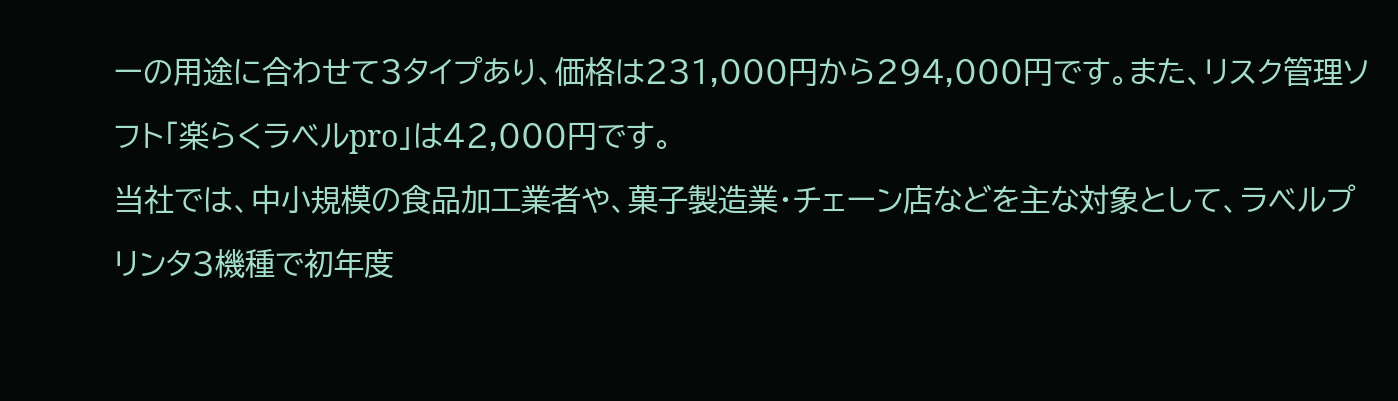ーの用途に合わせて3タイプあり、価格は231,000円から294,000円です。また、リスク管理ソフト「楽らくラベルpro」は42,000円です。
当社では、中小規模の食品加工業者や、菓子製造業・チェーン店などを主な対象として、ラベルプリンタ3機種で初年度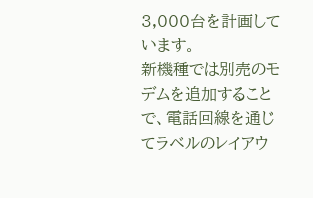3,000台を計画しています。
新機種では別売のモデムを追加することで、電話回線を通じてラベルのレイアウ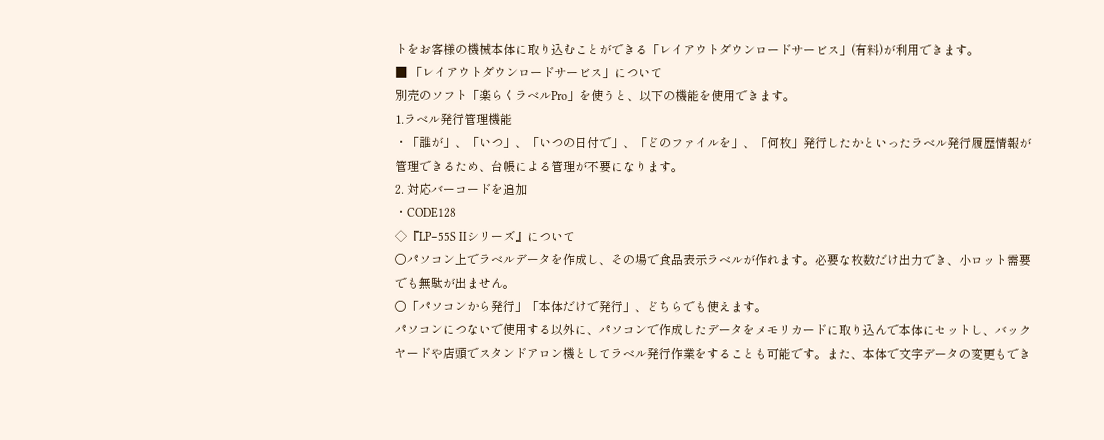トをお客様の機械本体に取り込むことができる「レイアウトダウンロードサービス」(有料)が利用できます。
■ 「レイアウトダウンロードサービス」について
別売のソフト「楽らくラベルPro」を使うと、以下の機能を使用できます。
1.ラベル発行管理機能
・「誰が」、「いつ」、「いつの日付で」、「どのファイルを」、「何枚」発行したかといったラベル発行履歴情報が管理できるため、台帳による管理が不要になります。
2. 対応バーコードを追加
・CODE128
◇『LP−55S IIシリーズ』について
○パソコン上でラベルデータを作成し、その場で食品表示ラベルが作れます。必要な枚数だけ出力でき、小ロット需要でも無駄が出ません。
○「パソコンから発行」「本体だけで発行」、どちらでも使えます。
パソコンにつないで使用する以外に、パソコンで作成したデータをメモリカードに取り込んで本体にセットし、バックヤードや店頭でスタンドアロン機としてラベル発行作業をすることも可能です。また、本体で文字データの変更もでき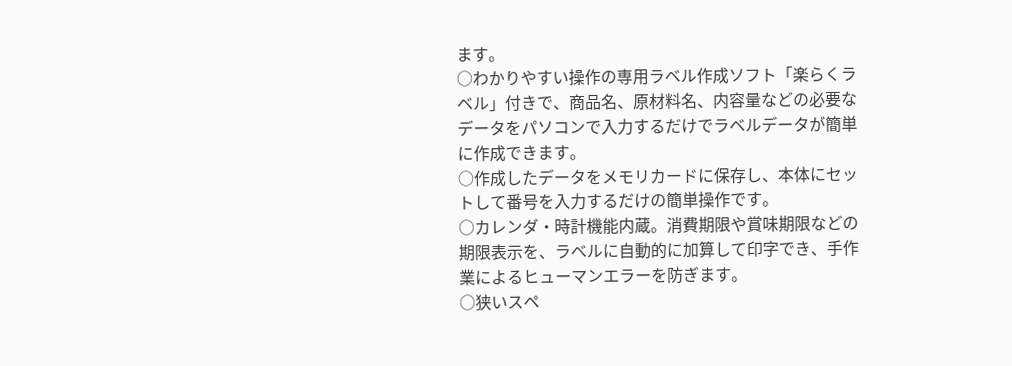ます。
○わかりやすい操作の専用ラベル作成ソフト「楽らくラベル」付きで、商品名、原材料名、内容量などの必要なデータをパソコンで入力するだけでラベルデータが簡単に作成できます。
○作成したデータをメモリカードに保存し、本体にセットして番号を入力するだけの簡単操作です。
○カレンダ・時計機能内蔵。消費期限や賞味期限などの期限表示を、ラベルに自動的に加算して印字でき、手作業によるヒューマンエラーを防ぎます。
○狭いスペ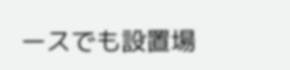ースでも設置場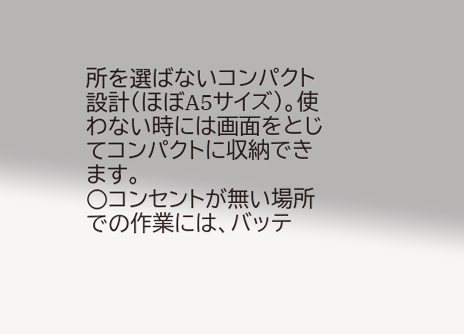所を選ばないコンパクト設計(ほぼA5サイズ)。使わない時には画面をとじてコンパクトに収納できます。
○コンセントが無い場所での作業には、バッテ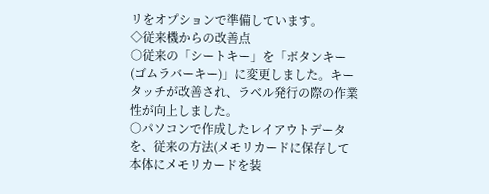リをオプションで準備しています。
◇従来機からの改善点
○従来の「シートキー」を「ボタンキー(ゴムラバーキー)」に変更しました。キータッチが改善され、ラベル発行の際の作業性が向上しました。
○パソコンで作成したレイアウトデータを、従来の方法(メモリカードに保存して本体にメモリカードを装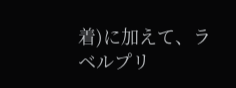着)に加えて、ラベルプリ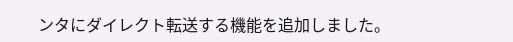ンタにダイレクト転送する機能を追加しました。